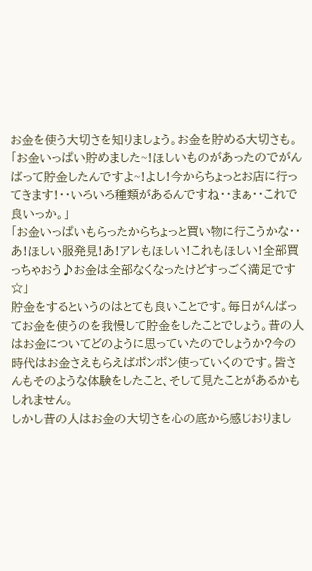お金を使う大切さを知りましょう。お金を貯める大切さも。
「お金いっぱい貯めました~!ほしいものがあったのでがんばって貯金したんですよ~!よし!今からちょっとお店に行ってきます!・・いろいろ種類があるんですね・・まぁ・・これで良いっか。」
「お金いっぱいもらったからちょっと買い物に行こうかな・・あ!ほしい服発見!あ!アレもほしい!これもほしい!全部買っちゃおう♪お金は全部なくなったけどすっごく満足です☆」
貯金をするというのはとても良いことです。毎日がんばってお金を使うのを我慢して貯金をしたことでしょう。昔の人はお金についてどのように思っていたのでしょうか?今の時代はお金さえもらえばポンポン使っていくのです。皆さんもそのような体験をしたこと、そして見たことがあるかもしれません。
しかし昔の人はお金の大切さを心の底から感じおりまし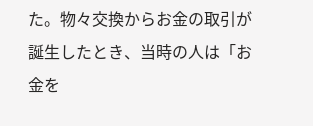た。物々交換からお金の取引が誕生したとき、当時の人は「お金を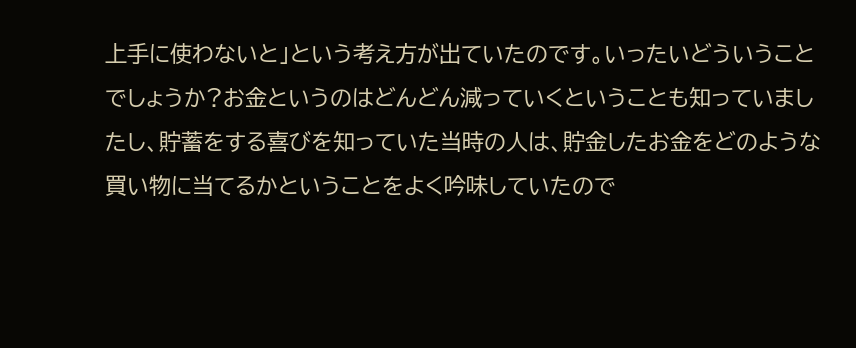上手に使わないと」という考え方が出ていたのです。いったいどういうことでしょうか?お金というのはどんどん減っていくということも知っていましたし、貯蓄をする喜びを知っていた当時の人は、貯金したお金をどのような買い物に当てるかということをよく吟味していたので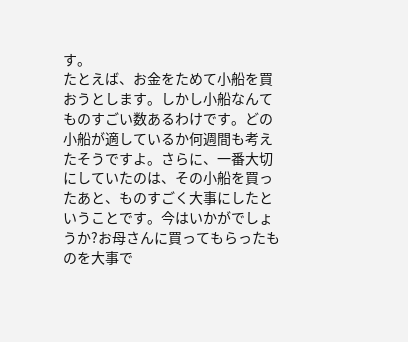す。
たとえば、お金をためて小船を買おうとします。しかし小船なんてものすごい数あるわけです。どの小船が適しているか何週間も考えたそうですよ。さらに、一番大切にしていたのは、その小船を買ったあと、ものすごく大事にしたということです。今はいかがでしょうか?お母さんに買ってもらったものを大事で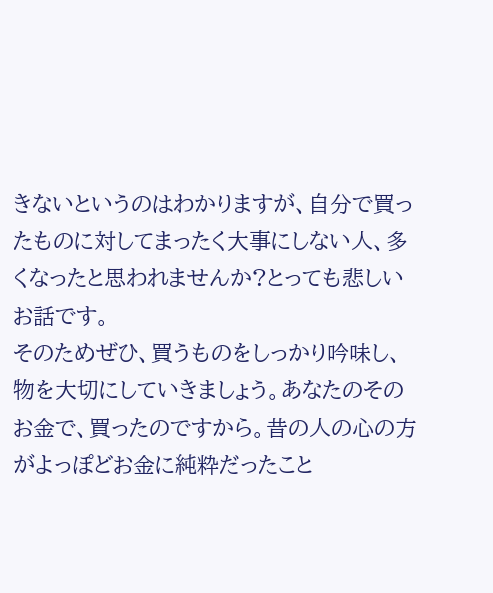きないというのはわかりますが、自分で買ったものに対してまったく大事にしない人、多くなったと思われませんか?とっても悲しいお話です。
そのためぜひ、買うものをしっかり吟味し、物を大切にしていきましょう。あなたのそのお金で、買ったのですから。昔の人の心の方がよっぽどお金に純粋だったこと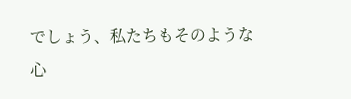でしょう、私たちもそのような心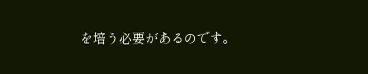を培う必要があるのです。